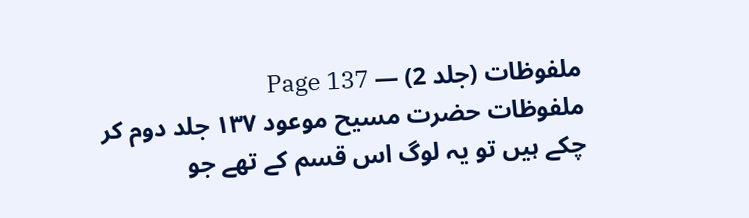ملفوظات (جلد 2) — Page 137
ملفوظات حضرت مسیح موعود ۱۳۷ جلد دوم کر چکے ہیں تو یہ لوگ اس قسم کے تھے جو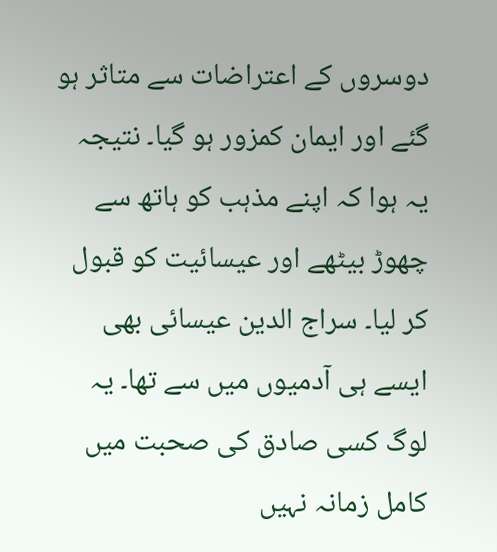دوسروں کے اعتراضات سے متاثر ہو گئے اور ایمان کمزور ہو گیا۔ نتیجہ یہ ہوا کہ اپنے مذہب کو ہاتھ سے چھوڑ بیٹھے اور عیسائیت کو قبول کر لیا۔ سراج الدین عیسائی بھی ایسے ہی آدمیوں میں سے تھا۔ یہ لوگ کسی صادق کی صحبت میں کامل زمانہ نہیں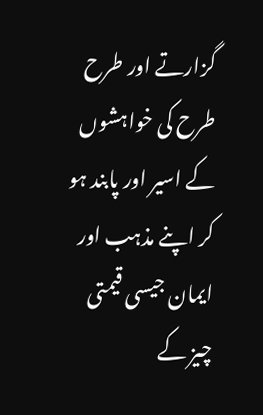گزارتے اور طرح طرح کی خواہشوں کے اسیر اور پابند ہو کر اپنے مذہب اور ایمان جیسی قیمتی چیز کے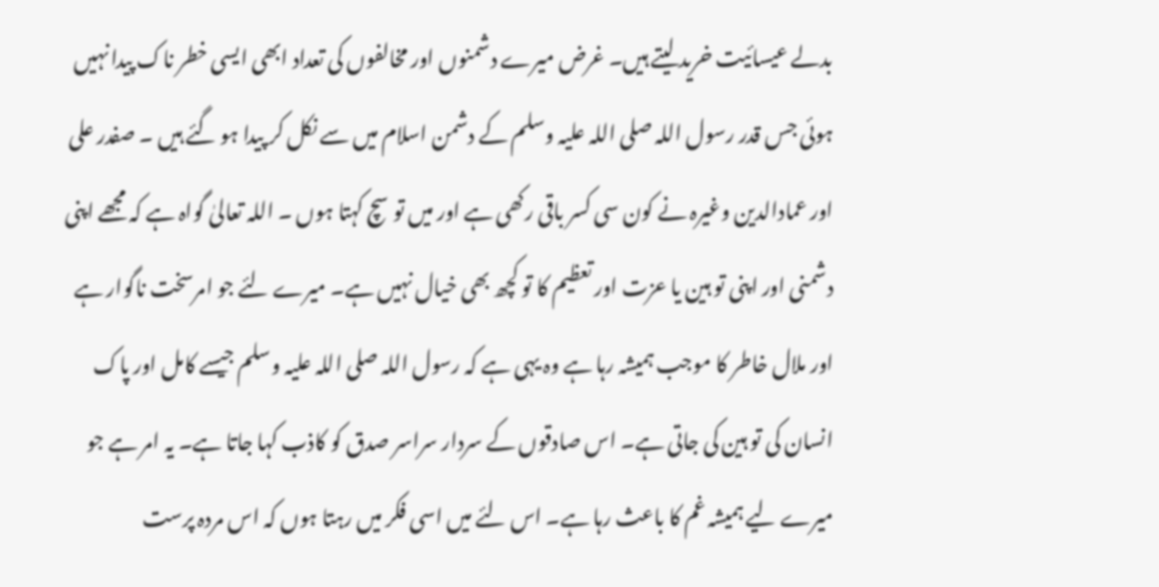بدلے عیسائیت خرید لیتے ہیں۔ غرض میرے دشمنوں اور مخالفوں کی تعداد ابھی ایسی خطر ناک پیدا نہیں ہوئی جس قدر رسول اللہ صلی اللہ علیہ وسلم کے دشمن اسلام میں سے نکل کر پیدا ہو گئے ہیں ۔ صفدر علی اور عمادالدین وغیرہ نے کون سی کسر باقی رکھی ہے اور میں تو سچ کہتا ہوں ۔ اللہ تعالیٰ گواہ ہے کہ مجھے اپنی دشمنی اور اپنی تو ہین یا عزت اور تعظیم کا تو کچھ بھی خیال نہیں ہے۔ میرے لئے جو امرسخت ناگوار ہے اور ملال خاطر کا موجب ہمیشہ رہا ہے وہ یہی ہے کہ رسول اللہ صلی اللہ علیہ وسلم جیسے کامل اور پاک انسان کی تو ہین کی جاتی ہے۔ اس صادقوں کے سردار سراسر صدق کو کاذب کہا جاتا ہے۔ یہ امر ہے جو میرے لیے ہمیشہ غم کا باعث رہا ہے۔ اس لئے میں اسی فکر میں رہتا ہوں کہ اس مردہ پرست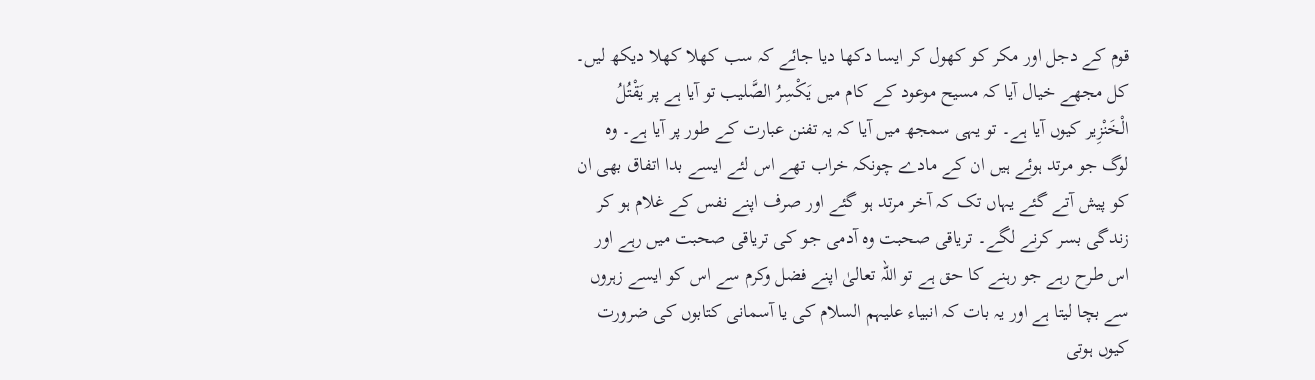قوم کے دجل اور مکر کو کھول کر ایسا دکھا دیا جائے کہ سب کھلا کھلا دیکھ لیں۔ کل مجھے خیال آیا کہ مسیح موعود کے کام میں يَكْسِرُ الصَّليب تو آیا ہے پر يَقْتُلُ الْخَنْزِير کیوں آیا ہے۔ تو یہی سمجھ میں آیا کہ یہ تفنن عبارت کے طور پر آیا ہے۔ وہ لوگ جو مرتد ہوئے ہیں ان کے مادے چونکہ خراب تھے اس لئے ایسے بدا اتفاق بھی ان کو پیش آتے گئے یہاں تک کہ آخر مرتد ہو گئے اور صرف اپنے نفس کے غلام ہو کر زندگی بسر کرنے لگے۔ تریاقی صحبت وہ آدمی جو کی تریاقی صحبت میں رہے اور اس طرح رہے جو رہنے کا حق ہے تو اللہ تعالیٰ اپنے فضل وکرم سے اس کو ایسے زہروں سے بچا لیتا ہے اور یہ بات کہ انبیاء علیہم السلام کی یا آسمانی کتابوں کی ضرورت کیوں ہوتی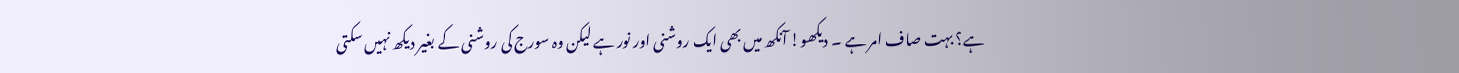ہے؟ بہت صاف امر ہے ۔ دیکھو! آنکھ میں بھی ایک روشنی اور نور ہے لیکن وہ سورج کی روشنی کے بغیر دیکھ نہیں سکتی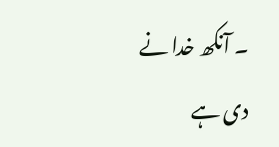۔ آنکھ خدا نے دی ہے